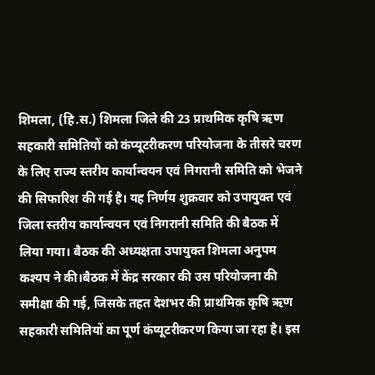शिमला, (हि.स.) शिमला जिले की 23 प्राथमिक कृषि ऋण सहकारी समितियों को कंप्यूटरीकरण परियोजना के तीसरे चरण के लिए राज्य स्तरीय कार्यान्वयन एवं निगरानी समिति को भेजने की सिफारिश की गई है। यह निर्णय शुक्रवार को उपायुक्त एवं जिला स्तरीय कार्यान्वयन एवं निगरानी समिति की बैठक में लिया गया। बैठक की अध्यक्षता उपायुक्त शिमला अनुपम कश्यप ने की।बैठक में केंद्र सरकार की उस परियोजना की समीक्षा की गई, जिसके तहत देशभर की प्राथमिक कृषि ऋण सहकारी समितियों का पूर्ण कंप्यूटरीकरण किया जा रहा है। इस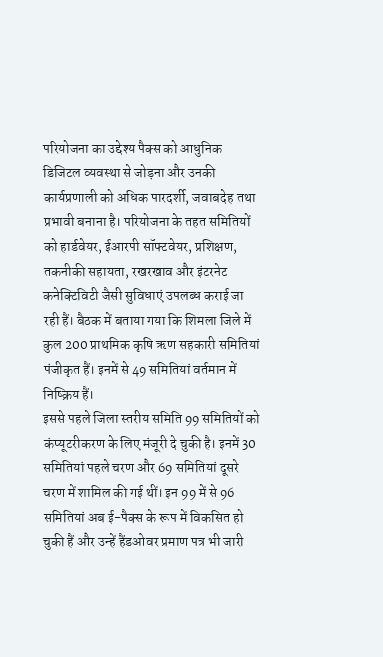परियोजना का उद्देश्य पैक्स को आधुनिक डिजिटल व्यवस्था से जोड़ना और उनकी कार्यप्रणाली को अधिक पारदर्शी, जवाबदेह तथा प्रभावी बनाना है। परियोजना के तहत समितियों को हार्डवेयर, ईआरपी सॉफ्टवेयर, प्रशिक्षण, तकनीकी सहायता, रखरखाव और इंटरनेट कनेक्टिविटी जैसी सुविधाएं उपलब्ध कराई जा रही हैं। बैठक में बताया गया कि शिमला जिले में कुल 200 प्राथमिक कृषि ऋण सहकारी समितियां पंजीकृत हैं। इनमें से 49 समितियां वर्तमान में निष्क्रिय हैं।
इससे पहले जिला स्तरीय समिति 99 समितियों को कंप्यूटरीकरण के लिए मंजूरी दे चुकी है। इनमें 30 समितियां पहले चरण और 69 समितियां दूसरे चरण में शामिल की गई थीं। इन 99 में से 96 समितियां अब ई-पैक्स के रूप में विकसित हो चुकी हैं और उन्हें हैंडओवर प्रमाण पत्र भी जारी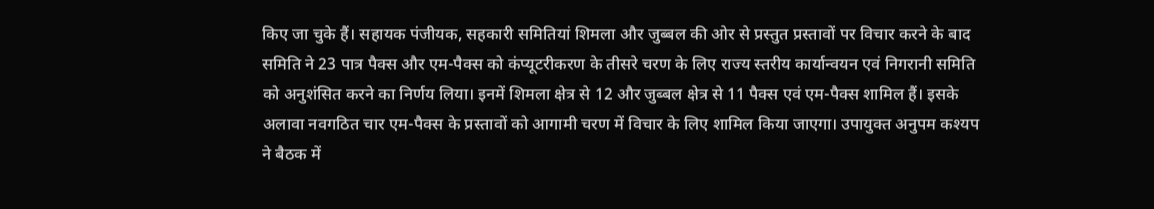किए जा चुके हैं। सहायक पंजीयक, सहकारी समितियां शिमला और जुब्बल की ओर से प्रस्तुत प्रस्तावों पर विचार करने के बाद समिति ने 23 पात्र पैक्स और एम-पैक्स को कंप्यूटरीकरण के तीसरे चरण के लिए राज्य स्तरीय कार्यान्वयन एवं निगरानी समिति को अनुशंसित करने का निर्णय लिया। इनमें शिमला क्षेत्र से 12 और जुब्बल क्षेत्र से 11 पैक्स एवं एम-पैक्स शामिल हैं। इसके अलावा नवगठित चार एम-पैक्स के प्रस्तावों को आगामी चरण में विचार के लिए शामिल किया जाएगा। उपायुक्त अनुपम कश्यप ने बैठक में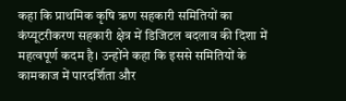कहा कि प्राथमिक कृषि ऋण सहकारी समितियों का कंप्यूटरीकरण सहकारी क्षेत्र में डिजिटल बदलाव की दिशा में महत्वपूर्ण कदम है। उन्होंने कहा कि इससे समितियों के कामकाज में पारदर्शिता और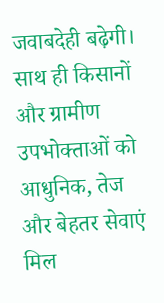जवाबदेही बढ़ेगी। साथ ही किसानों और ग्रामीण उपभोक्ताओं को आधुनिक, तेज और बेहतर सेवाएं मिल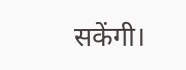सकेंगी।